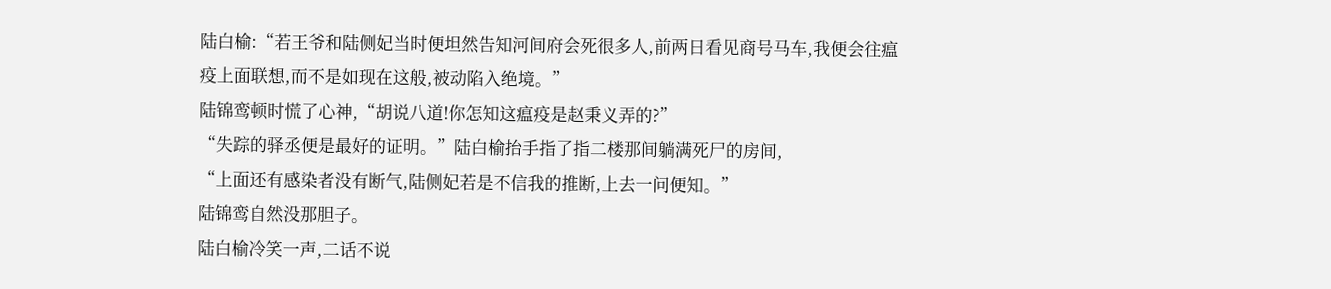陆白榆:“若王爷和陆侧妃当时便坦然告知河间府会死很多人,前两日看见商号马车,我便会往瘟疫上面联想,而不是如现在这般,被动陷入绝境。”
陆锦鸾顿时慌了心神,“胡说八道!你怎知这瘟疫是赵秉义弄的?”
“失踪的驿丞便是最好的证明。”陆白榆抬手指了指二楼那间躺满死尸的房间,
“上面还有感染者没有断气,陆侧妃若是不信我的推断,上去一问便知。”
陆锦鸾自然没那胆子。
陆白榆冷笑一声,二话不说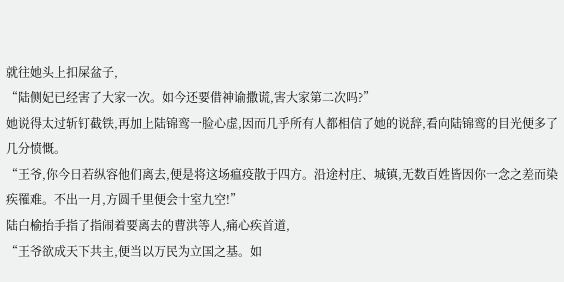就往她头上扣屎盆子,
“陆侧妃已经害了大家一次。如今还要借神谕撒谎,害大家第二次吗?”
她说得太过斩钉截铁,再加上陆锦鸾一脸心虚,因而几乎所有人都相信了她的说辞,看向陆锦鸾的目光便多了几分愤慨。
“王爷,你今日若纵容他们离去,便是将这场瘟疫散于四方。沿途村庄、城镇,无数百姓皆因你一念之差而染疾罹难。不出一月,方圆千里便会十室九空!”
陆白榆抬手指了指闹着要离去的曹洪等人,痛心疾首道,
“王爷欲成天下共主,便当以万民为立国之基。如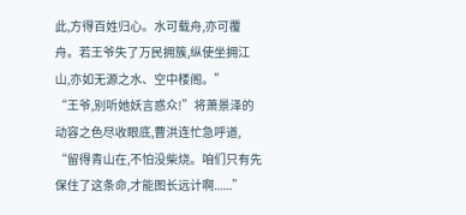此,方得百姓归心。水可载舟,亦可覆舟。若王爷失了万民拥簇,纵使坐拥江山,亦如无源之水、空中楼阁。”
“王爷,别听她妖言惑众!”将萧景泽的动容之色尽收眼底,曹洪连忙急呼道,
“留得青山在,不怕没柴烧。咱们只有先保住了这条命,才能图长远计啊......”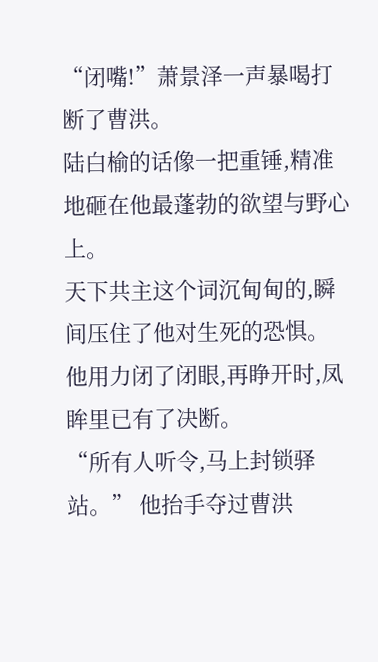“闭嘴!”萧景泽一声暴喝打断了曹洪。
陆白榆的话像一把重锤,精准地砸在他最蓬勃的欲望与野心上。
天下共主这个词沉甸甸的,瞬间压住了他对生死的恐惧。
他用力闭了闭眼,再睁开时,凤眸里已有了决断。
“所有人听令,马上封锁驿站。” 他抬手夺过曹洪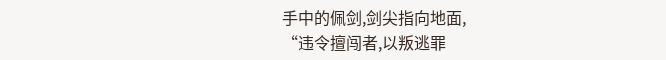手中的佩剑,剑尖指向地面,
“违令擅闯者,以叛逃罪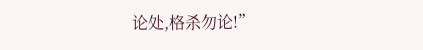论处,格杀勿论!”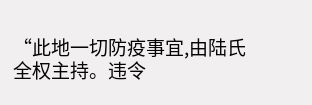“此地一切防疫事宜,由陆氏全权主持。违令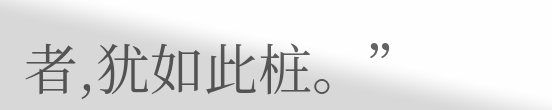者,犹如此桩。”